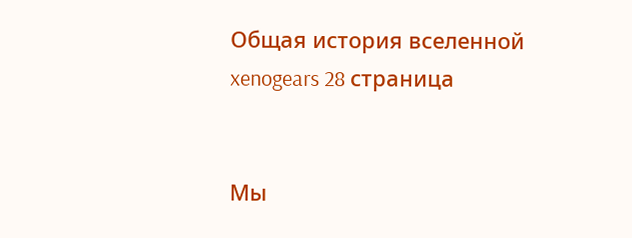Общая история вселенной xenogears 28 страница


Мы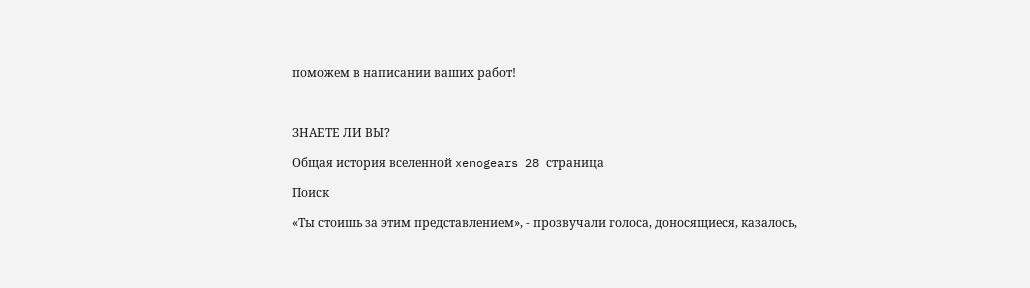поможем в написании ваших работ!



ЗНАЕТЕ ЛИ ВЫ?

Общая история вселенной xenogears 28 страница

Поиск

«Ты стоишь за этим представлением», - прозвучали голоса, доносящиеся, казалось,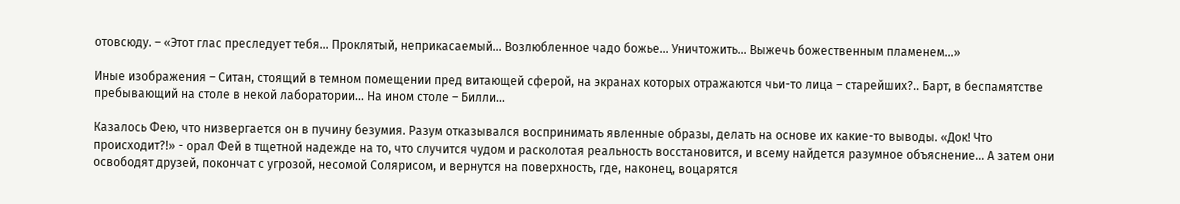отовсюду. – «Этот глас преследует тебя... Проклятый, неприкасаемый... Возлюбленное чадо божье... Уничтожить... Выжечь божественным пламенем...»

Иные изображения – Ситан, стоящий в темном помещении пред витающей сферой, на экранах которых отражаются чьи-то лица – старейших?.. Барт, в беспамятстве пребывающий на столе в некой лаборатории... На ином столе – Билли...

Казалось Фею, что низвергается он в пучину безумия. Разум отказывался воспринимать явленные образы, делать на основе их какие-то выводы. «Док! Что происходит?!» - орал Фей в тщетной надежде на то, что случится чудом и расколотая реальность восстановится, и всему найдется разумное объяснение... А затем они освободят друзей, покончат с угрозой, несомой Солярисом, и вернутся на поверхность, где, наконец, воцарятся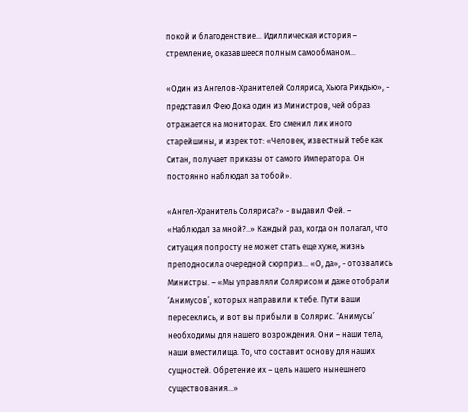покой и благоденствие... Идиллическая история – стремление, оказавшееся полным самообманом...

«Один из Ангелов-Хранителей Соляриса, Хьюга Рикдью», - представил Фею Дока один из Министров, чей образ отражается на мониторах. Его сменил лик иного старейшины, и изрек тот: «Человек, известный тебе как Ситан, получает приказы от самого Императора. Он постоянно наблюдал за тобой».

«Ангел-Хранитель Соляриса?» - выдавил Фей. – «Наблюдал за мной?..» Каждый раз, когда он полагал, что ситуация попросту не может стать еще хуже, жизнь преподносила очередной сюрприз... «О, да», - отозвались Министры. – «Мы управляли Солярисом и даже отобрали ‘Анимусов’, которых направили к тебе. Пути ваши пересеклись, и вот вы прибыли в Солярис. ‘Анимусы’ необходимы для нашего возрождения. Они – наши тела, наши вместилища. То, что составит основу для наших сущностей. Обретение их – цель нашего нынешнего существования...»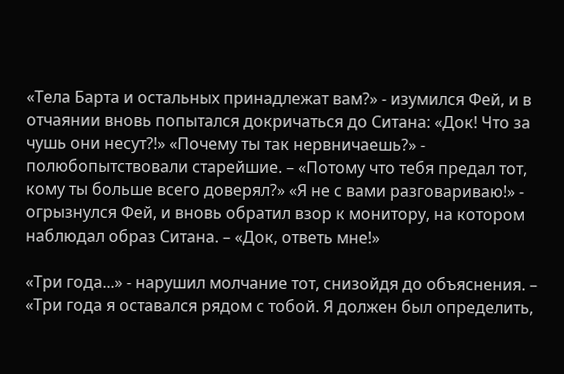«Тела Барта и остальных принадлежат вам?» - изумился Фей, и в отчаянии вновь попытался докричаться до Ситана: «Док! Что за чушь они несут?!» «Почему ты так нервничаешь?» - полюбопытствовали старейшие. – «Потому что тебя предал тот, кому ты больше всего доверял?» «Я не с вами разговариваю!» - огрызнулся Фей, и вновь обратил взор к монитору, на котором наблюдал образ Ситана. – «Док, ответь мне!»

«Три года...» - нарушил молчание тот, снизойдя до объяснения. – «Три года я оставался рядом с тобой. Я должен был определить,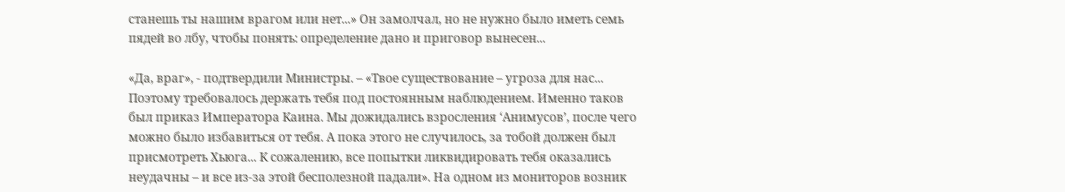станешь ты нашим врагом или нет...» Он замолчал, но не нужно было иметь семь пядей во лбу, чтобы понять: определение дано и приговор вынесен...

«Да, враг», - подтвердили Министры. – «Твое существование – угроза для нас... Поэтому требовалось держать тебя под постоянным наблюдением. Именно таков был приказ Императора Каина. Мы дожидались взросления ‘Анимусов’, после чего можно было избавиться от тебя. А пока этого не случилось, за тобой должен был присмотреть Хьюга... К сожалению, все попытки ликвидировать тебя оказались неудачны – и все из-за этой бесполезной падали». На одном из мониторов возник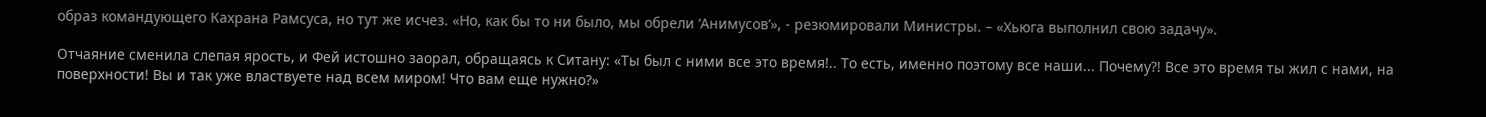образ командующего Кахрана Рамсуса, но тут же исчез. «Но, как бы то ни было, мы обрели ‘Анимусов’», - резюмировали Министры. – «Хьюга выполнил свою задачу».

Отчаяние сменила слепая ярость, и Фей истошно заорал, обращаясь к Ситану: «Ты был с ними все это время!.. То есть, именно поэтому все наши... Почему?! Все это время ты жил с нами, на поверхности! Вы и так уже властвуете над всем миром! Что вам еще нужно?»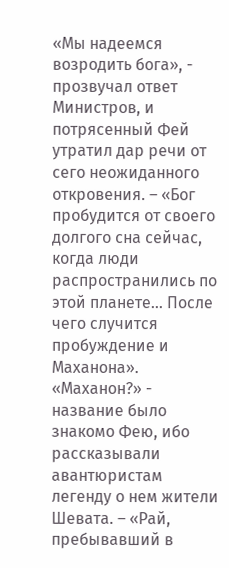«Мы надеемся возродить бога», - прозвучал ответ Министров, и потрясенный Фей утратил дар речи от сего неожиданного откровения. – «Бог пробудится от своего долгого сна сейчас, когда люди распространились по этой планете... После чего случится пробуждение и Маханона». «Маханон?» - название было знакомо Фею, ибо рассказывали авантюристам легенду о нем жители Шевата. – «Рай, пребывавший в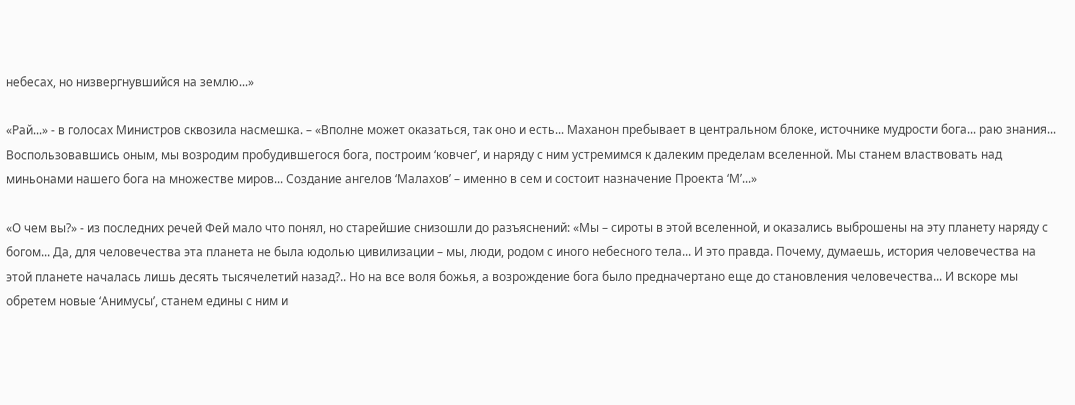небесах, но низвергнувшийся на землю...»

«Рай...» - в голосах Министров сквозила насмешка. – «Вполне может оказаться, так оно и есть... Маханон пребывает в центральном блоке, источнике мудрости бога... раю знания... Воспользовавшись оным, мы возродим пробудившегося бога, построим ‘ковчег’, и наряду с ним устремимся к далеким пределам вселенной. Мы станем властвовать над миньонами нашего бога на множестве миров... Создание ангелов ‘Малахов’ – именно в сем и состоит назначение Проекта ‘М’...»

«О чем вы?» - из последних речей Фей мало что понял, но старейшие снизошли до разъяснений: «Мы – сироты в этой вселенной, и оказались выброшены на эту планету наряду с богом... Да, для человечества эта планета не была юдолью цивилизации – мы, люди, родом с иного небесного тела... И это правда. Почему, думаешь, история человечества на этой планете началась лишь десять тысячелетий назад?.. Но на все воля божья, а возрождение бога было предначертано еще до становления человечества... И вскоре мы обретем новые ‘Анимусы’, станем едины с ним и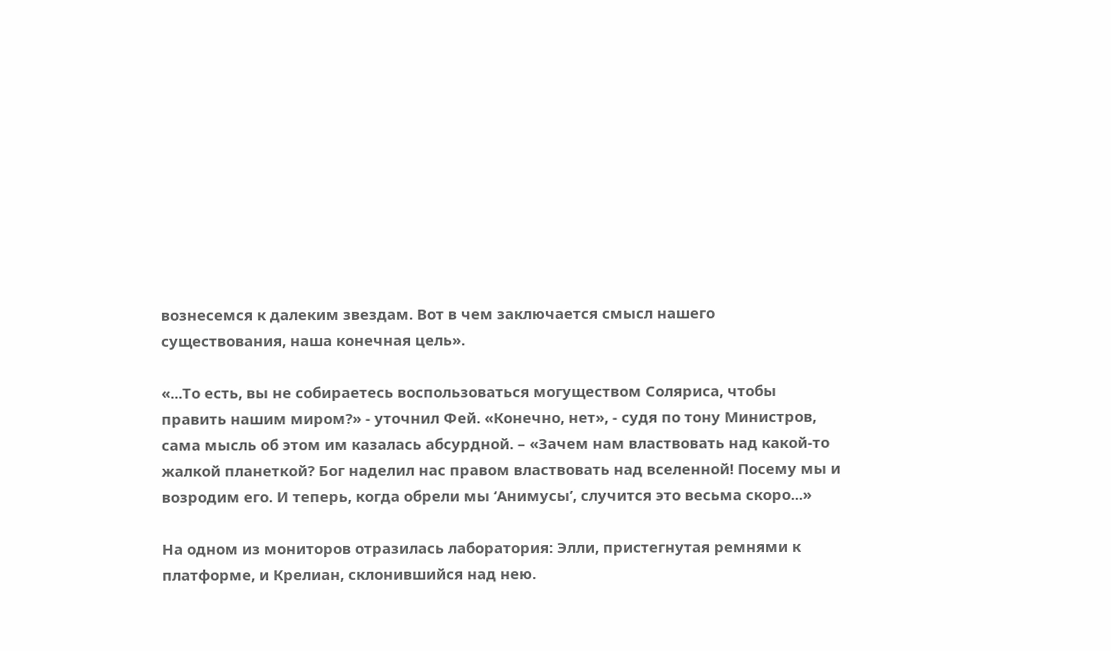вознесемся к далеким звездам. Вот в чем заключается смысл нашего существования, наша конечная цель».

«...То есть, вы не собираетесь воспользоваться могуществом Соляриса, чтобы править нашим миром?» - уточнил Фей. «Конечно, нет», - судя по тону Министров, сама мысль об этом им казалась абсурдной. – «Зачем нам властвовать над какой-то жалкой планеткой? Бог наделил нас правом властвовать над вселенной! Посему мы и возродим его. И теперь, когда обрели мы ‘Анимусы’, случится это весьма скоро...»

На одном из мониторов отразилась лаборатория: Элли, пристегнутая ремнями к платформе, и Крелиан, склонившийся над нею.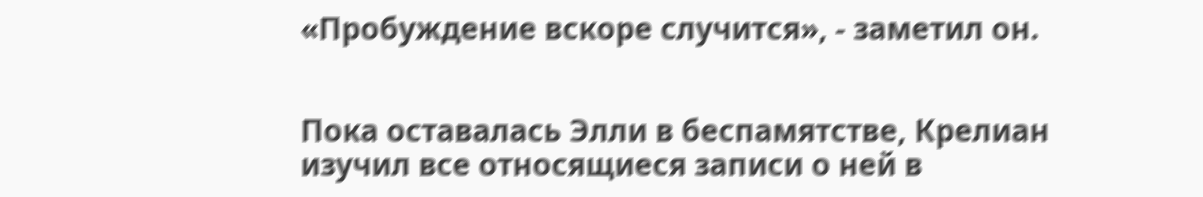«Пробуждение вскоре случится», - заметил он.


Пока оставалась Элли в беспамятстве, Крелиан изучил все относящиеся записи о ней в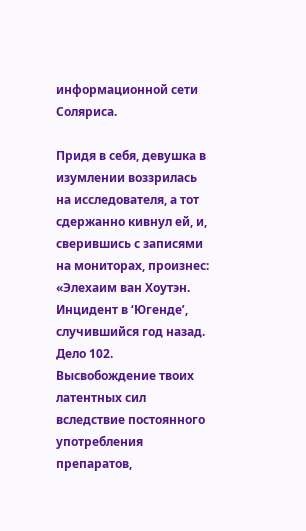информационной сети Соляриса.

Придя в себя, девушка в изумлении воззрилась на исследователя, а тот сдержанно кивнул ей, и, сверившись с записями на мониторах, произнес: «Элехаим ван Хоутэн. Инцидент в ‘Югенде’, случившийся год назад. Дело 102. Высвобождение твоих латентных сил вследствие постоянного употребления препаратов,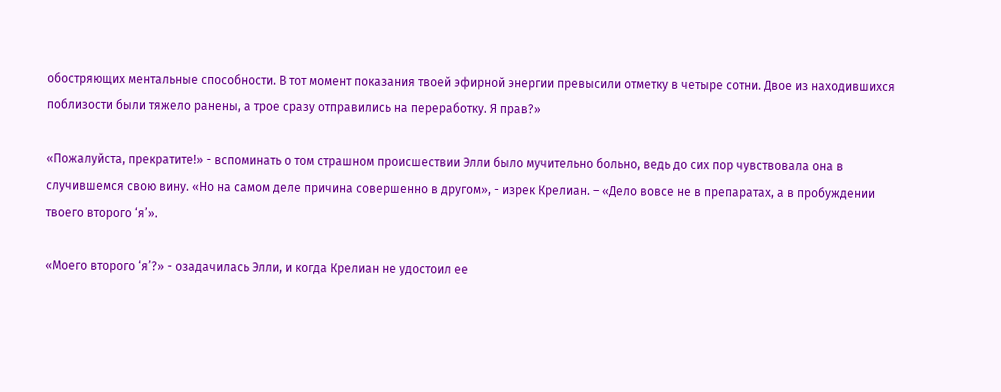обостряющих ментальные способности. В тот момент показания твоей эфирной энергии превысили отметку в четыре сотни. Двое из находившихся поблизости были тяжело ранены, а трое сразу отправились на переработку. Я прав?»

«Пожалуйста, прекратите!» - вспоминать о том страшном происшествии Элли было мучительно больно, ведь до сих пор чувствовала она в случившемся свою вину. «Но на самом деле причина совершенно в другом», - изрек Крелиан. – «Дело вовсе не в препаратах, а в пробуждении твоего второго ‘я’».

«Моего второго ‘я’?» - озадачилась Элли, и когда Крелиан не удостоил ее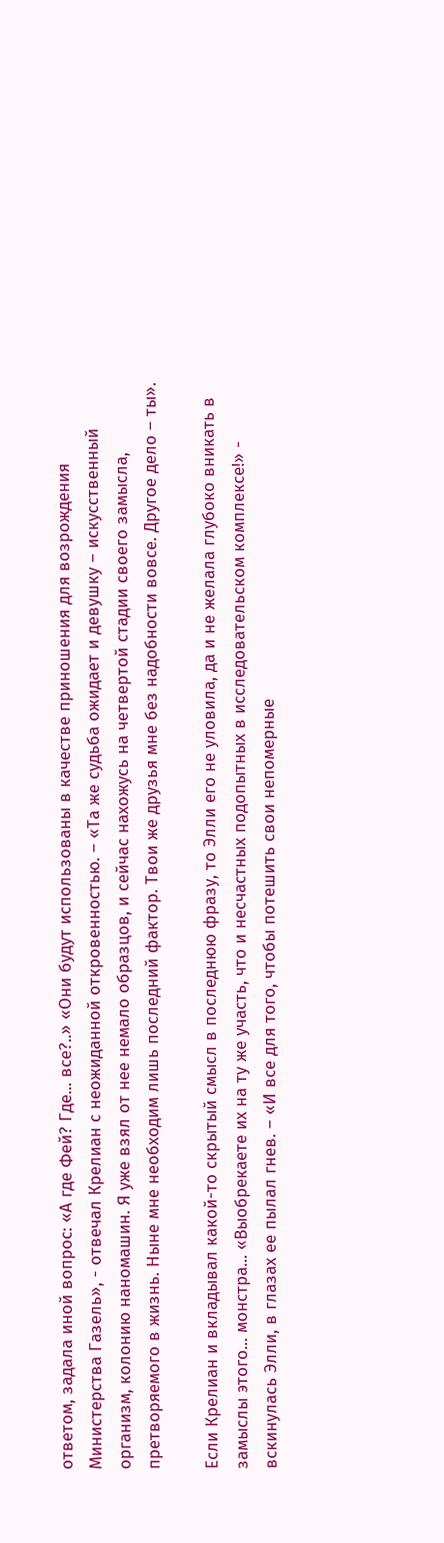ответом, задала иной вопрос: «А где Фей? Где... все?..» «Они будут использованы в качестве приношения для возрождения Министерства Газель», - отвечал Крелиан с неожиданной откровенностью. – «Та же судьба ожидает и девушку – искусственный организм, колонию наномашин. Я уже взял от нее немало образцов, и сейчас нахожусь на четвертой стадии своего замысла, претворяемого в жизнь. Ныне мне необходим лишь последний фактор. Твои же друзья мне без надобности вовсе. Другое дело – ты».

Если Крелиан и вкладывал какой-то скрытый смысл в последнюю фразу, то Элли его не уловила, да и не желала глубоко вникать в замыслы этого... монстра... «Выобрекаете их на ту же участь, что и несчастных подопытных в исследовательском комплексе!» - вскинулась Элли, в глазах ее пылал гнев. – «И все для того, чтобы потешить свои непомерные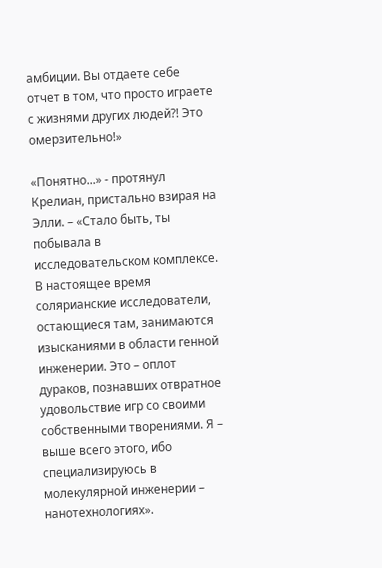амбиции. Вы отдаете себе отчет в том, что просто играете с жизнями других людей?! Это омерзительно!»

«Понятно...» - протянул Крелиан, пристально взирая на Элли. – «Стало быть, ты побывала в исследовательском комплексе. В настоящее время солярианские исследователи, остающиеся там, занимаются изысканиями в области генной инженерии. Это – оплот дураков, познавших отвратное удовольствие игр со своими собственными творениями. Я – выше всего этого, ибо специализируюсь в молекулярной инженерии – нанотехнологиях».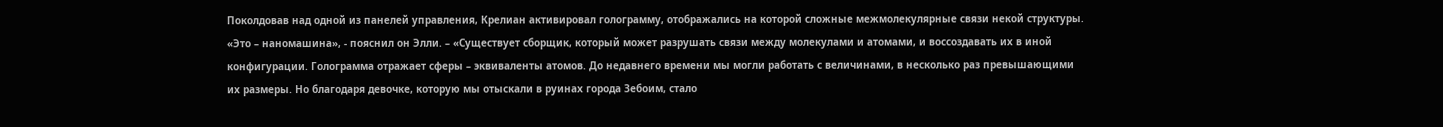Поколдовав над одной из панелей управления, Крелиан активировал голограмму, отображались на которой сложные межмолекулярные связи некой структуры. «Это – наномашина», - пояснил он Элли. – «Существует сборщик, который может разрушать связи между молекулами и атомами, и воссоздавать их в иной конфигурации. Голограмма отражает сферы – эквиваленты атомов. До недавнего времени мы могли работать с величинами, в несколько раз превышающими их размеры. Но благодаря девочке, которую мы отыскали в руинах города Зебоим, стало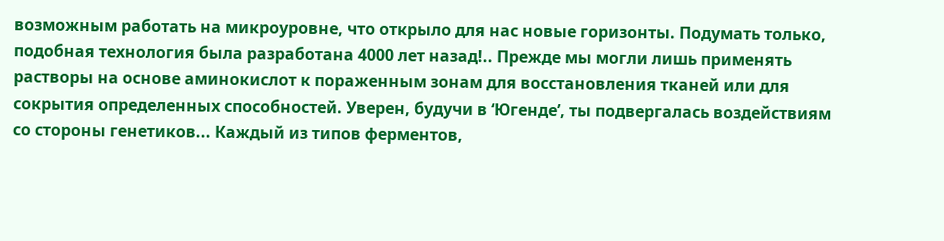возможным работать на микроуровне, что открыло для нас новые горизонты. Подумать только, подобная технология была разработана 4000 лет назад!.. Прежде мы могли лишь применять растворы на основе аминокислот к пораженным зонам для восстановления тканей или для сокрытия определенных способностей. Уверен, будучи в ‘Югенде’, ты подвергалась воздействиям со стороны генетиков... Каждый из типов ферментов,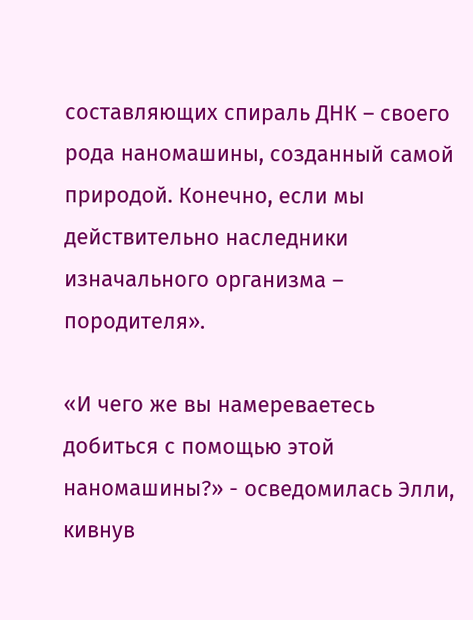составляющих спираль ДНК – своего рода наномашины, созданный самой природой. Конечно, если мы действительно наследники изначального организма – породителя».

«И чего же вы намереваетесь добиться с помощью этой наномашины?» - осведомилась Элли, кивнув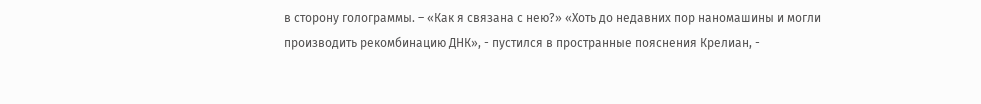в сторону голограммы. – «Как я связана с нею?» «Хоть до недавних пор наномашины и могли производить рекомбинацию ДНК», - пустился в пространные пояснения Крелиан, -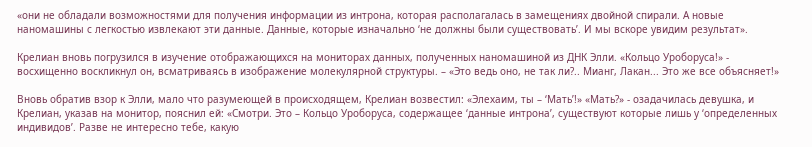«они не обладали возможностями для получения информации из интрона, которая располагалась в замещениях двойной спирали. А новые наномашины с легкостью извлекают эти данные. Данные, которые изначально ‘не должны были существовать’. И мы вскоре увидим результат».

Крелиан вновь погрузился в изучение отображающихся на мониторах данных, полученных наномашиной из ДНК Элли. «Кольцо Уроборуса!» - восхищенно воскликнул он, всматриваясь в изображение молекулярной структуры. – «Это ведь оно, не так ли?.. Мианг, Лакан... Это же все объясняет!»

Вновь обратив взор к Элли, мало что разумеющей в происходящем, Крелиан возвестил: «Элехаим, ты – ‘Мать’!» «Мать?» - озадачилась девушка, и Крелиан, указав на монитор, пояснил ей: «Смотри. Это – Кольцо Уроборуса, содержащее ‘данные интрона’, существуют которые лишь у ‘определенных индивидов’. Разве не интересно тебе, какую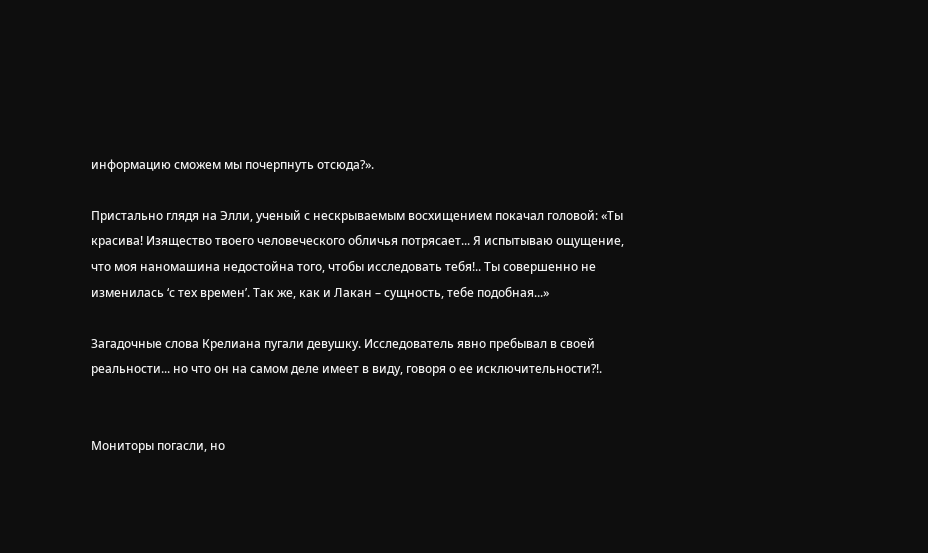информацию сможем мы почерпнуть отсюда?».

Пристально глядя на Элли, ученый с нескрываемым восхищением покачал головой: «Ты красива! Изящество твоего человеческого обличья потрясает... Я испытываю ощущение, что моя наномашина недостойна того, чтобы исследовать тебя!.. Ты совершенно не изменилась ‘с тех времен’. Так же, как и Лакан – сущность, тебе подобная...»

Загадочные слова Крелиана пугали девушку. Исследователь явно пребывал в своей реальности... но что он на самом деле имеет в виду, говоря о ее исключительности?!.


Мониторы погасли, но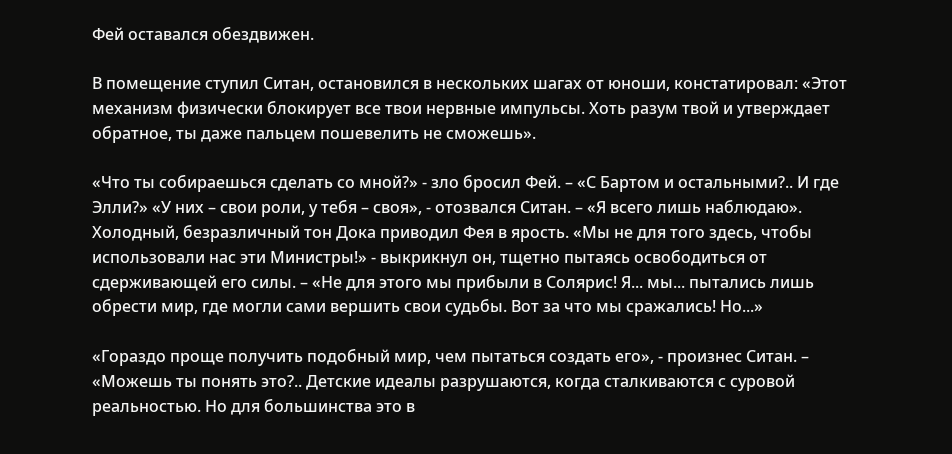Фей оставался обездвижен.

В помещение ступил Ситан, остановился в нескольких шагах от юноши, констатировал: «Этот механизм физически блокирует все твои нервные импульсы. Хоть разум твой и утверждает обратное, ты даже пальцем пошевелить не сможешь».

«Что ты собираешься сделать со мной?» - зло бросил Фей. – «С Бартом и остальными?.. И где Элли?» «У них – свои роли, у тебя – своя», - отозвался Ситан. – «Я всего лишь наблюдаю». Холодный, безразличный тон Дока приводил Фея в ярость. «Мы не для того здесь, чтобы использовали нас эти Министры!» - выкрикнул он, тщетно пытаясь освободиться от сдерживающей его силы. – «Не для этого мы прибыли в Солярис! Я... мы... пытались лишь обрести мир, где могли сами вершить свои судьбы. Вот за что мы сражались! Но...»

«Гораздо проще получить подобный мир, чем пытаться создать его», - произнес Ситан. – «Можешь ты понять это?.. Детские идеалы разрушаются, когда сталкиваются с суровой реальностью. Но для большинства это в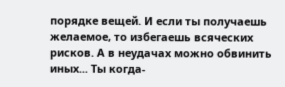порядке вещей. И если ты получаешь желаемое, то избегаешь всяческих рисков. А в неудачах можно обвинить иных... Ты когда-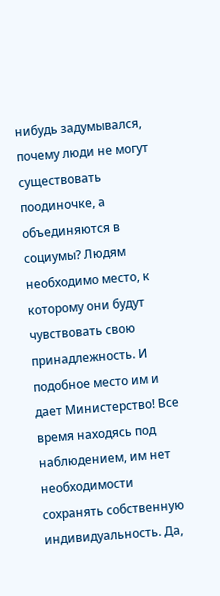нибудь задумывался, почему люди не могут существовать поодиночке, а объединяются в социумы? Людям необходимо место, к которому они будут чувствовать свою принадлежность. И подобное место им и дает Министерство! Все время находясь под наблюдением, им нет необходимости сохранять собственную индивидуальность. Да,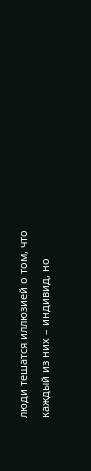люди тешатся иллюзией о том, что каждый из них – индивид, но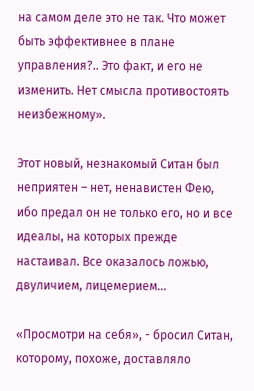на самом деле это не так. Что может быть эффективнее в плане управления?.. Это факт, и его не изменить. Нет смысла противостоять неизбежному».

Этот новый, незнакомый Ситан был неприятен – нет, ненавистен Фею, ибо предал он не только его, но и все идеалы, на которых прежде настаивал. Все оказалось ложью, двуличием, лицемерием...

«Просмотри на себя», - бросил Ситан, которому, похоже, доставляло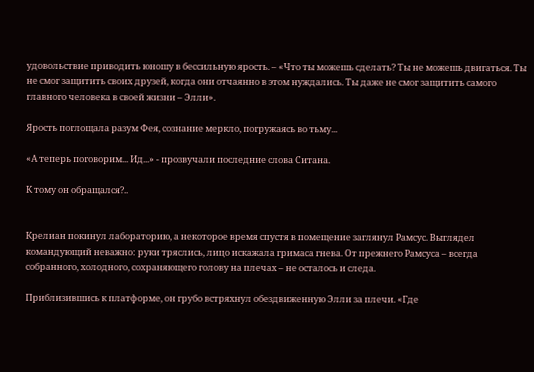удовольствие приводить юношу в бессильную ярость. – «Что ты можешь сделать? Ты не можешь двигаться. Ты не смог защитить своих друзей, когда они отчаянно в этом нуждались. Ты даже не смог защитить самого главного человека в своей жизни – Элли».

Ярость поглощала разум Фея, сознание меркло, погружаясь во тьму...

«А теперь поговорим... Ид...» - прозвучали последние слова Ситана.

К тому он обращался?..


Крелиан покинул лабораторию, а некоторое время спустя в помещение заглянул Рамсус. Выглядел командующий неважно: руки тряслись, лицо искажала гримаса гнева. От прежнего Рамсуса – всегда собранного, холодного, сохраняющего голову на плечах – не осталось и следа.

Приблизившись к платформе, он грубо встряхнул обездвиженную Элли за плечи. «Где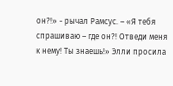он?!» - рычал Рамсус. – «Я тебя спрашиваю – где он?! Отведи меня к нему! Ты знаешь!» Элли просила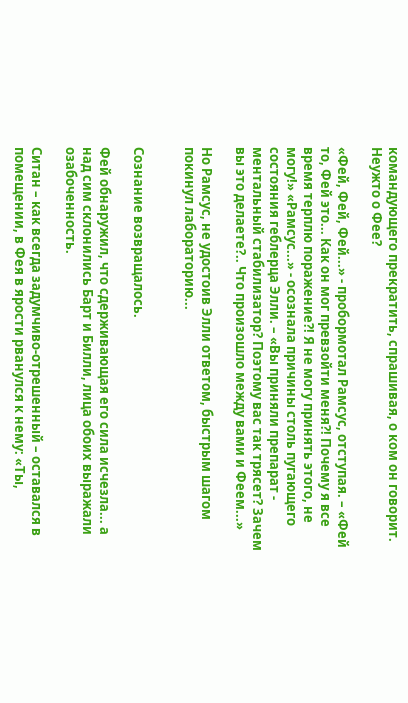командующего прекратить, спрашивая, о ком он говорит. Неужто о Фее?

«Фей, Фей, Фей...» - пробормотал Рамсус, отступая. – «Фей то, Фей это... Как он мог превзойти меня?! Почему я все время терплю поражение?! Я не могу принять этого, не могу!» «Рамсус...» - осознала причины столь пугающего состояния геблерца Элли. – «Вы приняли препарат - ментальный стабилизатор? Поэтому вас так трясет? Зачем вы это делаете?.. Что произошло между вами и Феем...»

Но Рамсус, не удостоив Элли ответом, быстрым шагом покинул лабораторию...


Сознание возвращалось.

Фей обнаружил, что сдерживающая его сила исчезла... а над сим склонились Барт и Билли, лица обоих выражали озабоченность.

Ситан – как всегда задумчиво-отрешенный – оставался в помещении, в Фея в ярости рванулся к нему: «Ты,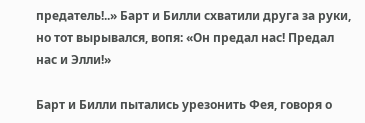предатель!..» Барт и Билли схватили друга за руки, но тот вырывался, вопя: «Он предал нас! Предал нас и Элли!»

Барт и Билли пытались урезонить Фея, говоря о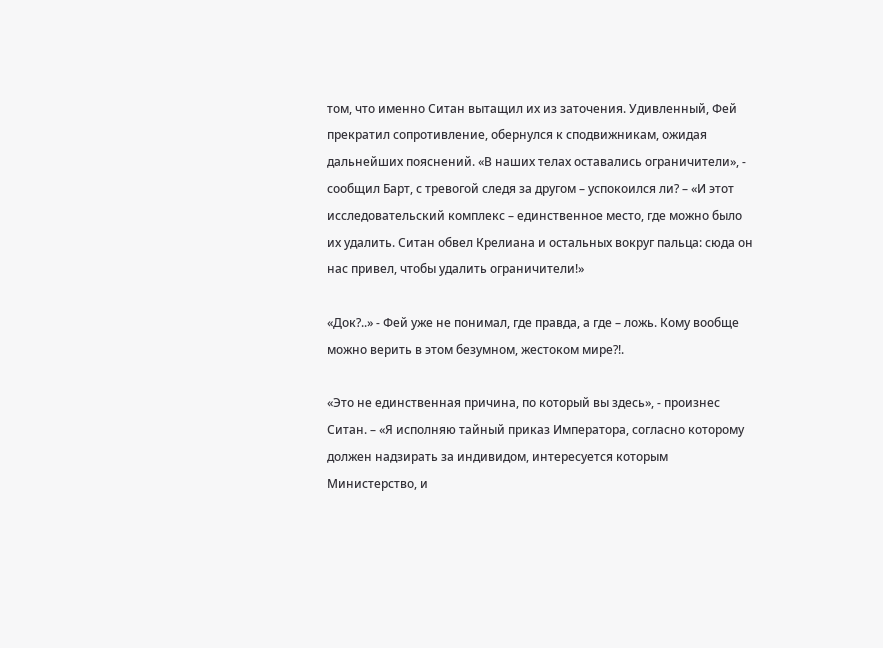том, что именно Ситан вытащил их из заточения. Удивленный, Фей прекратил сопротивление, обернулся к сподвижникам, ожидая дальнейших пояснений. «В наших телах оставались ограничители», - сообщил Барт, с тревогой следя за другом – успокоился ли? – «И этот исследовательский комплекс – единственное место, где можно было их удалить. Ситан обвел Крелиана и остальных вокруг пальца: сюда он нас привел, чтобы удалить ограничители!»

«Док?..» - Фей уже не понимал, где правда, а где – ложь. Кому вообще можно верить в этом безумном, жестоком мире?!.

«Это не единственная причина, по который вы здесь», - произнес Ситан. – «Я исполняю тайный приказ Императора, согласно которому должен надзирать за индивидом, интересуется которым Министерство, и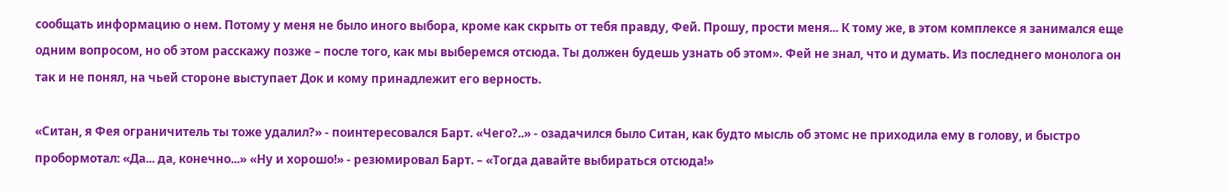сообщать информацию о нем. Потому у меня не было иного выбора, кроме как скрыть от тебя правду, Фей. Прошу, прости меня... К тому же, в этом комплексе я занимался еще одним вопросом, но об этом расскажу позже – после того, как мы выберемся отсюда. Ты должен будешь узнать об этом». Фей не знал, что и думать. Из последнего монолога он так и не понял, на чьей стороне выступает Док и кому принадлежит его верность.

«Ситан, я Фея ограничитель ты тоже удалил?» - поинтересовался Барт. «Чего?..» - озадачился было Ситан, как будто мысль об этомс не приходила ему в голову, и быстро пробормотал: «Да... да, конечно...» «Ну и хорошо!» - резюмировал Барт. – «Тогда давайте выбираться отсюда!»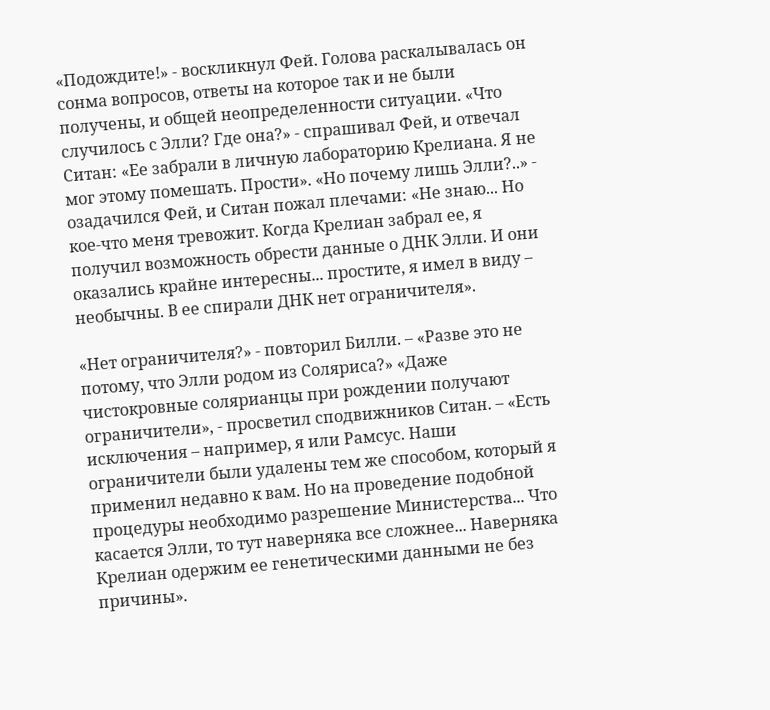«Подождите!» - воскликнул Фей. Голова раскалывалась он сонма вопросов, ответы на которое так и не были получены, и общей неопределенности ситуации. «Что случилось с Элли? Где она?» - спрашивал Фей, и отвечал Ситан: «Ее забрали в личную лабораторию Крелиана. Я не мог этому помешать. Прости». «Но почему лишь Элли?..» - озадачился Фей, и Ситан пожал плечами: «Не знаю... Но кое-что меня тревожит. Когда Крелиан забрал ее, я получил возможность обрести данные о ДНК Элли. И они оказались крайне интересны... простите, я имел в виду – необычны. В ее спирали ДНК нет ограничителя».

«Нет ограничителя?» - повторил Билли. – «Разве это не потому, что Элли родом из Соляриса?» «Даже чистокровные солярианцы при рождении получают ограничители», - просветил сподвижников Ситан. – «Есть исключения – например, я или Рамсус. Наши ограничители были удалены тем же способом, который я применил недавно к вам. Но на проведение подобной процедуры необходимо разрешение Министерства... Что касается Элли, то тут наверняка все сложнее... Наверняка Крелиан одержим ее генетическими данными не без причины».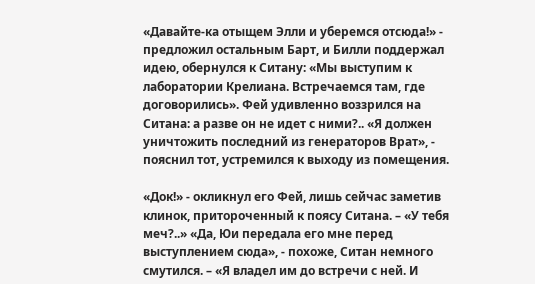«Давайте-ка отыщем Элли и уберемся отсюда!» - предложил остальным Барт, и Билли поддержал идею, обернулся к Ситану: «Мы выступим к лаборатории Крелиана. Встречаемся там, где договорились». Фей удивленно воззрился на Ситана: а разве он не идет с ними?.. «Я должен уничтожить последний из генераторов Врат», - пояснил тот, устремился к выходу из помещения.

«Док!» - окликнул его Фей, лишь сейчас заметив клинок, притороченный к поясу Ситана. – «У тебя меч?..» «Да, Юи передала его мне перед выступлением сюда», - похоже, Ситан немного смутился. – «Я владел им до встречи с ней. И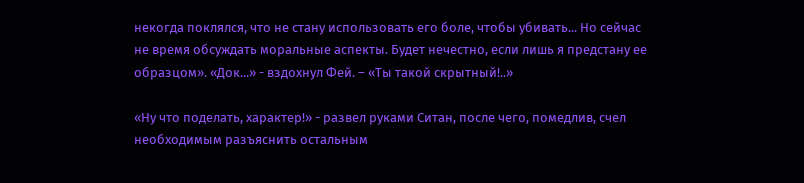некогда поклялся, что не стану использовать его боле, чтобы убивать... Но сейчас не время обсуждать моральные аспекты. Будет нечестно, если лишь я предстану ее образцом». «Док...» - вздохнул Фей. – «Ты такой скрытный!..»

«Ну что поделать, характер!» - развел руками Ситан, после чего, помедлив, счел необходимым разъяснить остальным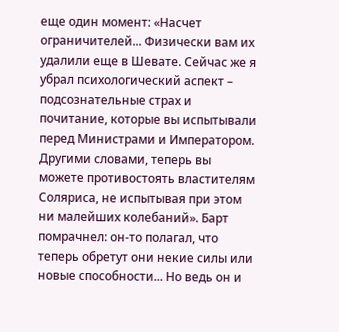еще один момент: «Насчет ограничителей... Физически вам их удалили еще в Шевате. Сейчас же я убрал психологический аспект – подсознательные страх и почитание, которые вы испытывали перед Министрами и Императором. Другими словами, теперь вы можете противостоять властителям Соляриса, не испытывая при этом ни малейших колебаний». Барт помрачнел: он-то полагал, что теперь обретут они некие силы или новые способности... Но ведь он и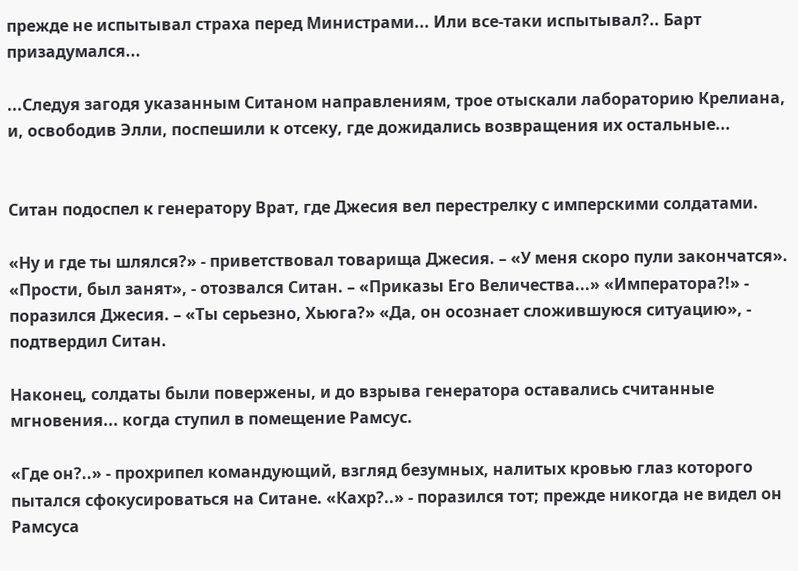прежде не испытывал страха перед Министрами... Или все-таки испытывал?.. Барт призадумался...

...Следуя загодя указанным Ситаном направлениям, трое отыскали лабораторию Крелиана, и, освободив Элли, поспешили к отсеку, где дожидались возвращения их остальные...


Ситан подоспел к генератору Врат, где Джесия вел перестрелку с имперскими солдатами.

«Ну и где ты шлялся?» - приветствовал товарища Джесия. – «У меня скоро пули закончатся». «Прости, был занят», - отозвался Ситан. – «Приказы Его Величества...» «Императора?!» - поразился Джесия. – «Ты серьезно, Хьюга?» «Да, он осознает сложившуюся ситуацию», - подтвердил Ситан.

Наконец, солдаты были повержены, и до взрыва генератора оставались считанные мгновения... когда ступил в помещение Рамсус.

«Где он?..» - прохрипел командующий, взгляд безумных, налитых кровью глаз которого пытался сфокусироваться на Ситане. «Кахр?..» - поразился тот; прежде никогда не видел он Рамсуса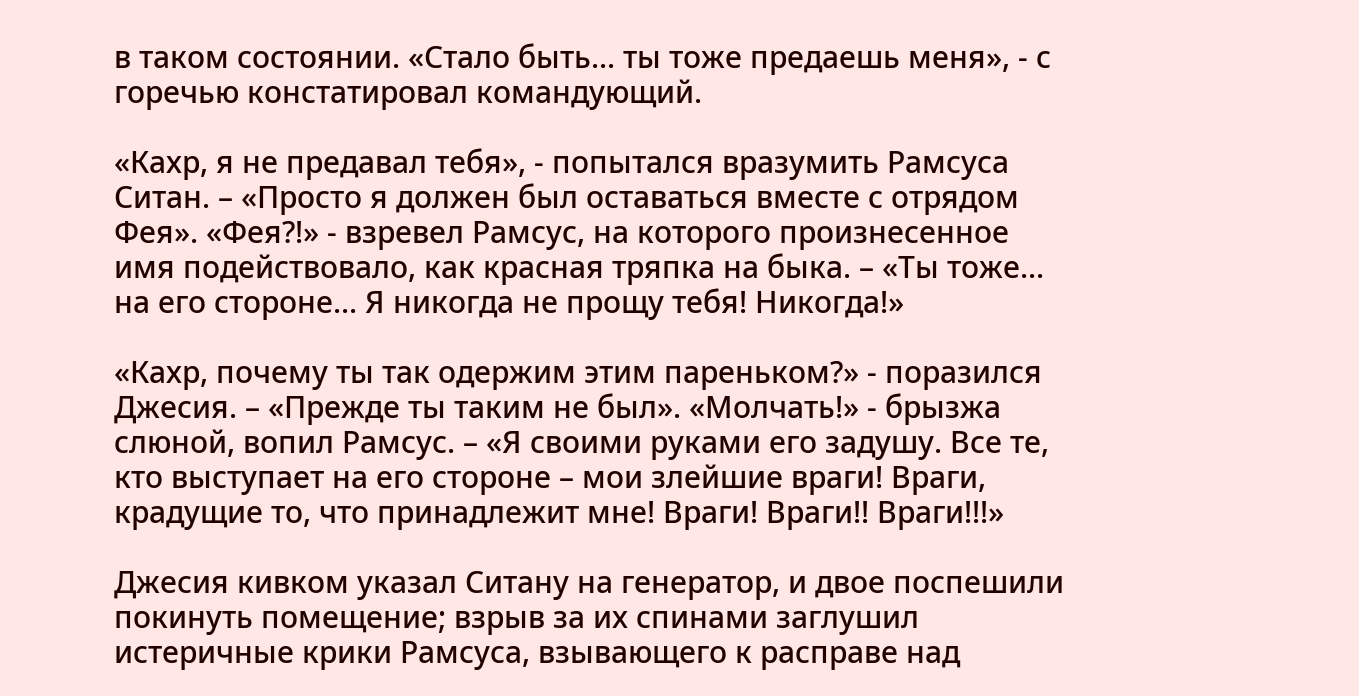в таком состоянии. «Стало быть... ты тоже предаешь меня», - с горечью констатировал командующий.

«Кахр, я не предавал тебя», - попытался вразумить Рамсуса Ситан. – «Просто я должен был оставаться вместе с отрядом Фея». «Фея?!» - взревел Рамсус, на которого произнесенное имя подействовало, как красная тряпка на быка. – «Ты тоже... на его стороне... Я никогда не прощу тебя! Никогда!»

«Кахр, почему ты так одержим этим пареньком?» - поразился Джесия. – «Прежде ты таким не был». «Молчать!» - брызжа слюной, вопил Рамсус. – «Я своими руками его задушу. Все те, кто выступает на его стороне – мои злейшие враги! Враги, крадущие то, что принадлежит мне! Враги! Враги!! Враги!!!»

Джесия кивком указал Ситану на генератор, и двое поспешили покинуть помещение; взрыв за их спинами заглушил истеричные крики Рамсуса, взывающего к расправе над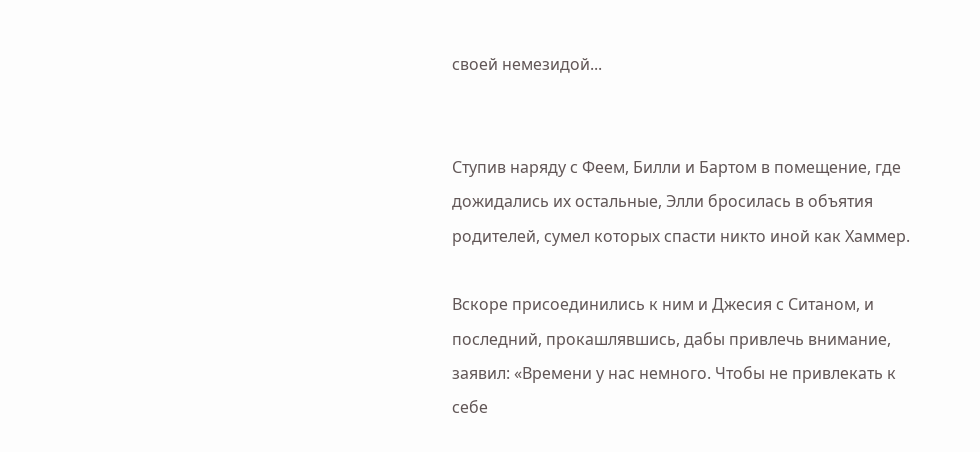своей немезидой...


Ступив наряду с Феем, Билли и Бартом в помещение, где дожидались их остальные, Элли бросилась в объятия родителей, сумел которых спасти никто иной как Хаммер.

Вскоре присоединились к ним и Джесия с Ситаном, и последний, прокашлявшись, дабы привлечь внимание, заявил: «Времени у нас немного. Чтобы не привлекать к себе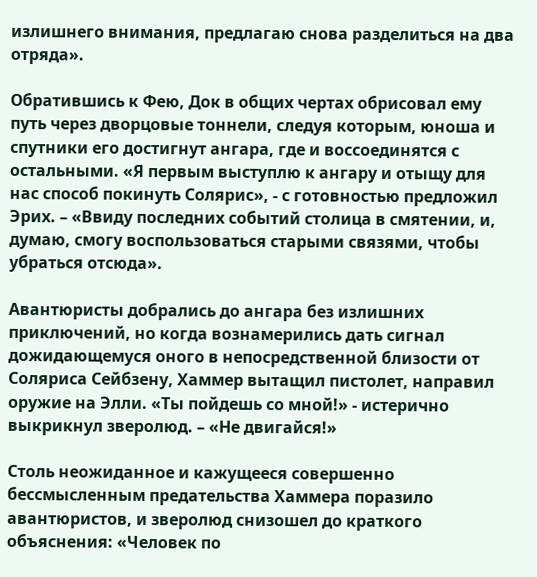излишнего внимания, предлагаю снова разделиться на два отряда».

Обратившись к Фею, Док в общих чертах обрисовал ему путь через дворцовые тоннели, следуя которым, юноша и спутники его достигнут ангара, где и воссоединятся с остальными. «Я первым выступлю к ангару и отыщу для нас способ покинуть Солярис», - с готовностью предложил Эрих. – «Ввиду последних событий столица в смятении, и, думаю, смогу воспользоваться старыми связями, чтобы убраться отсюда».

Авантюристы добрались до ангара без излишних приключений, но когда вознамерились дать сигнал дожидающемуся оного в непосредственной близости от Соляриса Сейбзену, Хаммер вытащил пистолет, направил оружие на Элли. «Ты пойдешь со мной!» - истерично выкрикнул зверолюд. – «Не двигайся!»

Столь неожиданное и кажущееся совершенно бессмысленным предательства Хаммера поразило авантюристов, и зверолюд снизошел до краткого объяснения: «Человек по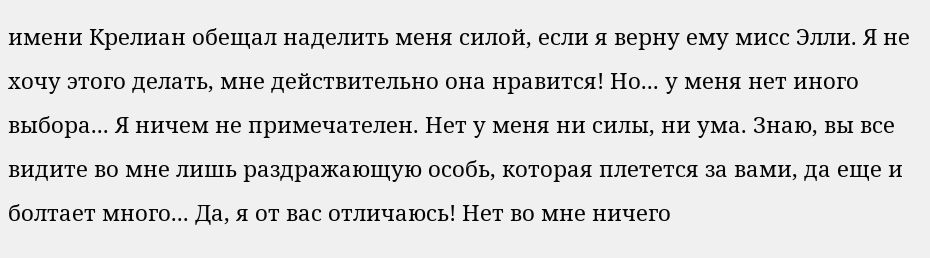имени Крелиан обещал наделить меня силой, если я верну ему мисс Элли. Я не хочу этого делать, мне действительно она нравится! Но... у меня нет иного выбора... Я ничем не примечателен. Нет у меня ни силы, ни ума. Знаю, вы все видите во мне лишь раздражающую особь, которая плетется за вами, да еще и болтает много... Да, я от вас отличаюсь! Нет во мне ничего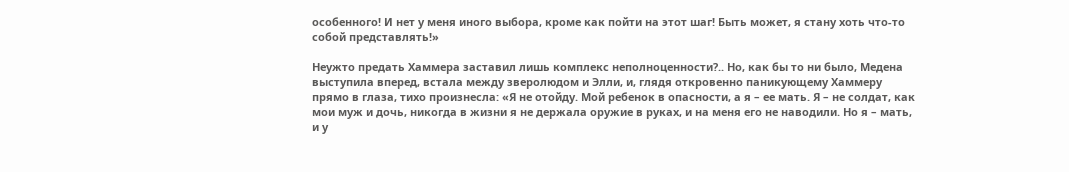особенного! И нет у меня иного выбора, кроме как пойти на этот шаг! Быть может, я стану хоть что-то собой представлять!»

Неужто предать Хаммера заставил лишь комплекс неполноценности?.. Но, как бы то ни было, Медена выступила вперед, встала между зверолюдом и Элли, и, глядя откровенно паникующему Хаммеру прямо в глаза, тихо произнесла: «Я не отойду. Мой ребенок в опасности, а я – ее мать. Я – не солдат, как мои муж и дочь, никогда в жизни я не держала оружие в руках, и на меня его не наводили. Но я – мать, и у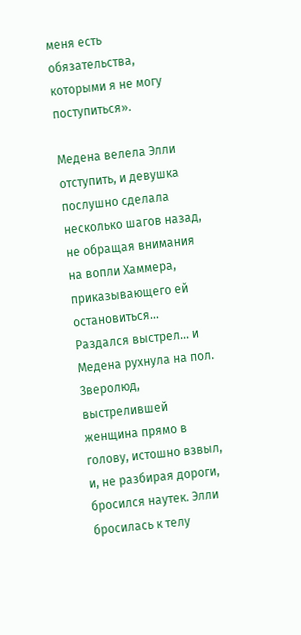меня есть обязательства, которыми я не могу поступиться».

Медена велела Элли отступить, и девушка послушно сделала несколько шагов назад, не обращая внимания на вопли Хаммера, приказывающего ей остановиться... Раздался выстрел... и Медена рухнула на пол. Зверолюд, выстрелившей женщина прямо в голову, истошно взвыл, и, не разбирая дороги, бросился наутек. Элли бросилась к телу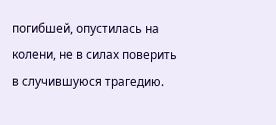погибшей, опустилась на колени, не в силах поверить в случившуюся трагедию.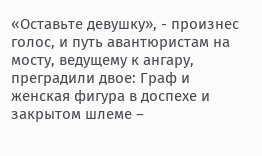«Оставьте девушку», - произнес голос, и путь авантюристам на мосту, ведущему к ангару, преградили двое: Граф и женская фигура в доспехе и закрытом шлеме –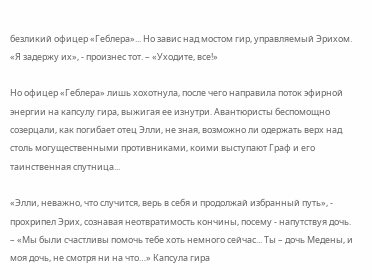безликий офицер «Геблера»... Но завис над мостом гир, управляемый Эрихом. «Я задержу их», - произнес тот. – «Уходите, все!»

Но офицер «Геблера» лишь хохотнула, после чего направила поток эфирной энергии на капсулу гира, выжигая ее изнутри. Авантюристы беспомощно созерцали, как погибает отец Элли, не зная, возможно ли одержать верх над столь могущественными противниками, коими выступают Граф и его таинственная спутница...

«Элли, неважно, что случится, верь в себя и продолжай избранный путь», - прохрипел Эрих, сознавая неотвратимость кончины, посему - напутствуя дочь. – «Мы были счастливы помочь тебе хоть немного сейчас... Ты – дочь Медены, и моя дочь, не смотря ни на что…» Капсула гира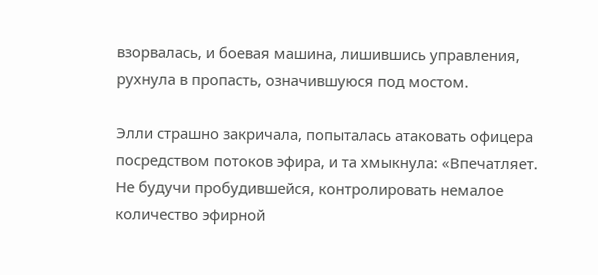взорвалась, и боевая машина, лишившись управления, рухнула в пропасть, означившуюся под мостом.

Элли страшно закричала, попыталась атаковать офицера посредством потоков эфира, и та хмыкнула: «Впечатляет. Не будучи пробудившейся, контролировать немалое количество эфирной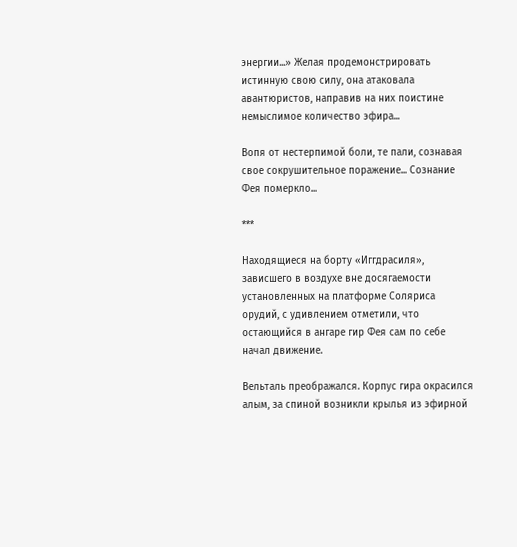энергии...» Желая продемонстрировать истинную свою силу, она атаковала авантюристов, направив на них поистине немыслимое количество эфира...

Вопя от нестерпимой боли, те пали, сознавая свое сокрушительное поражение... Сознание Фея померкло...

***

Находящиеся на борту «Иггдрасиля», зависшего в воздухе вне досягаемости установленных на платформе Соляриса орудий, с удивлением отметили, что остающийся в ангаре гир Фея сам по себе начал движение.

Вельталь преображался. Корпус гира окрасился алым, за спиной возникли крылья из эфирной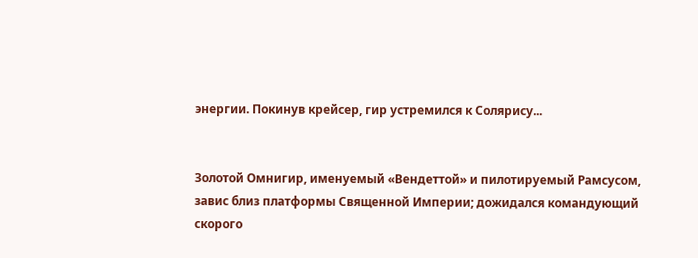энергии. Покинув крейсер, гир устремился к Солярису...


Золотой Омнигир, именуемый «Вендеттой» и пилотируемый Рамсусом, завис близ платформы Священной Империи; дожидался командующий скорого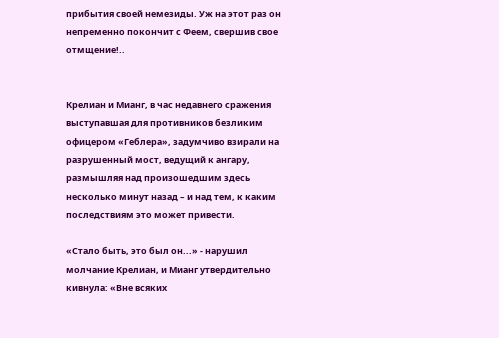прибытия своей немезиды. Уж на этот раз он непременно покончит с Феем, свершив свое отмщение!..


Крелиан и Мианг, в час недавнего сражения выступавшая для противников безликим офицером «Геблера», задумчиво взирали на разрушенный мост, ведущий к ангару, размышляя над произошедшим здесь несколько минут назад – и над тем, к каким последствиям это может привести.

«Стало быть, это был он...» - нарушил молчание Крелиан, и Мианг утвердительно кивнула: «Вне всяких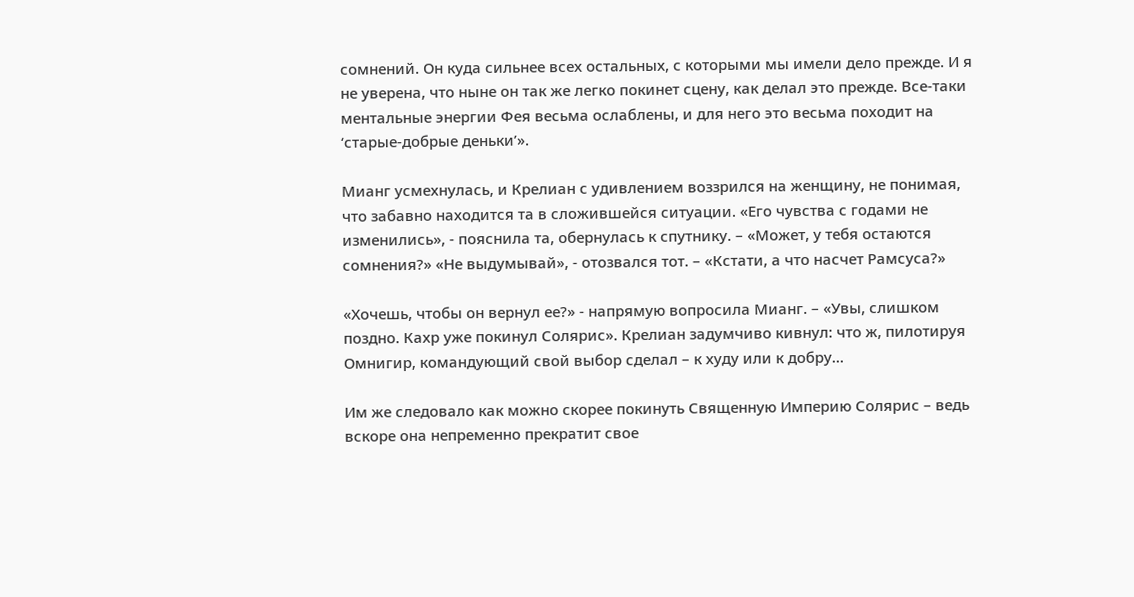сомнений. Он куда сильнее всех остальных, с которыми мы имели дело прежде. И я не уверена, что ныне он так же легко покинет сцену, как делал это прежде. Все-таки ментальные энергии Фея весьма ослаблены, и для него это весьма походит на ‘старые-добрые деньки’».

Мианг усмехнулась, и Крелиан с удивлением воззрился на женщину, не понимая, что забавно находится та в сложившейся ситуации. «Его чувства с годами не изменились», - пояснила та, обернулась к спутнику. – «Может, у тебя остаются сомнения?» «Не выдумывай», - отозвался тот. – «Кстати, а что насчет Рамсуса?»

«Хочешь, чтобы он вернул ее?» - напрямую вопросила Мианг. – «Увы, слишком поздно. Кахр уже покинул Солярис». Крелиан задумчиво кивнул: что ж, пилотируя Омнигир, командующий свой выбор сделал – к худу или к добру...

Им же следовало как можно скорее покинуть Священную Империю Солярис – ведь вскоре она непременно прекратит свое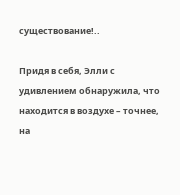существование!..

Придя в себя, Элли с удивлением обнаружила, что находится в воздухе – точнее, на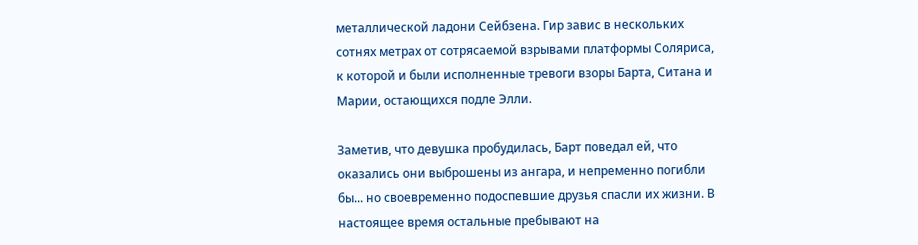металлической ладони Сейбзена. Гир завис в нескольких сотнях метрах от сотрясаемой взрывами платформы Соляриса, к которой и были исполненные тревоги взоры Барта, Ситана и Марии, остающихся подле Элли.

Заметив, что девушка пробудилась, Барт поведал ей, что оказались они выброшены из ангара, и непременно погибли бы... но своевременно подоспевшие друзья спасли их жизни. В настоящее время остальные пребывают на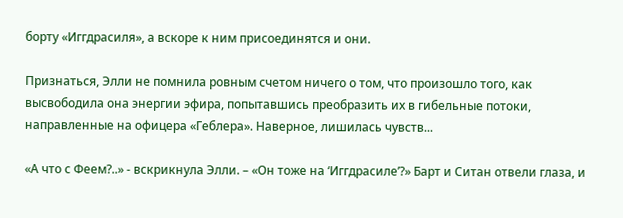борту «Иггдрасиля», а вскоре к ним присоединятся и они.

Признаться, Элли не помнила ровным счетом ничего о том, что произошло того, как высвободила она энергии эфира, попытавшись преобразить их в гибельные потоки, направленные на офицера «Геблера». Наверное, лишилась чувств...

«А что с Феем?..» - вскрикнула Элли. – «Он тоже на ‘Иггдрасиле’?» Барт и Ситан отвели глаза, и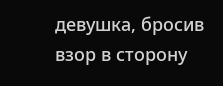девушка, бросив взор в сторону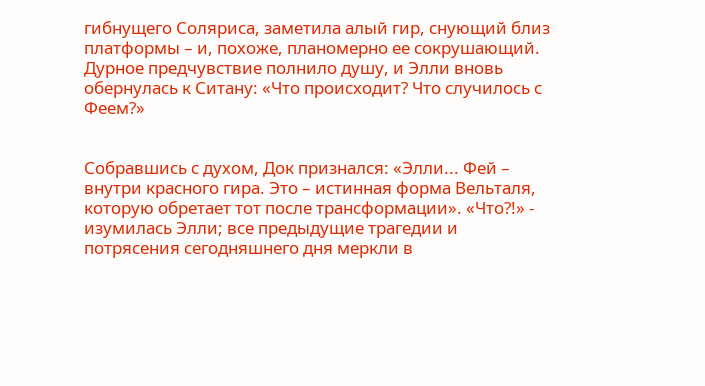гибнущего Соляриса, заметила алый гир, снующий близ платформы – и, похоже, планомерно ее сокрушающий. Дурное предчувствие полнило душу, и Элли вновь обернулась к Ситану: «Что происходит? Что случилось с Феем?»


Собравшись с духом, Док признался: «Элли... Фей – внутри красного гира. Это – истинная форма Вельталя, которую обретает тот после трансформации». «Что?!» - изумилась Элли; все предыдущие трагедии и потрясения сегодняшнего дня меркли в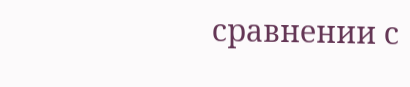сравнении с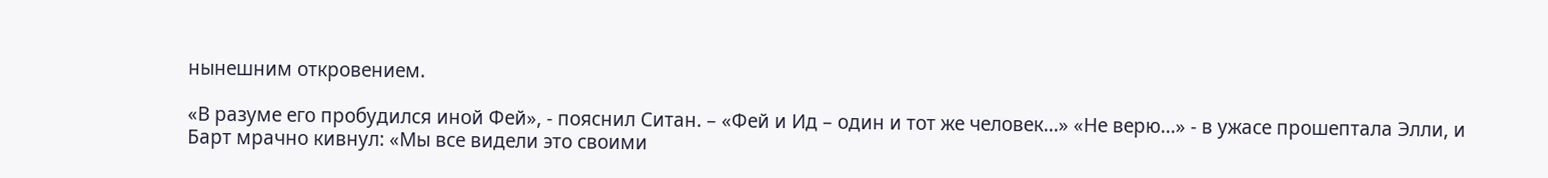нынешним откровением.

«В разуме его пробудился иной Фей», - пояснил Ситан. – «Фей и Ид – один и тот же человек...» «Не верю...» - в ужасе прошептала Элли, и Барт мрачно кивнул: «Мы все видели это своими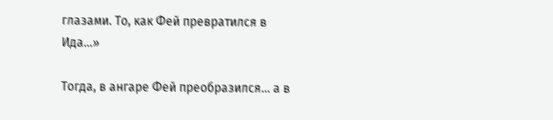глазами. То, как Фей превратился в Ида...»

Тогда, в ангаре Фей преобразился... а в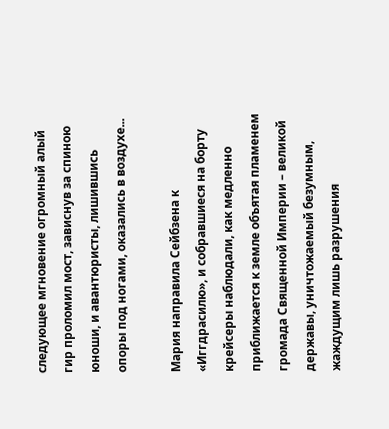следующее мгновение огромный алый гир проломил мост, зависнув за спиною юноши, и авантюристы, лишившись опоры под ногами, оказались в воздухе...

Мария направила Сейбзена к «Иггдрасилю», и собравшиеся на борту крейсеры наблюдали, как медленно приближается к земле объятая пламенем громада Священной Империи – великой державы, уничтожаемый безумным, жаждущим лишь разрушения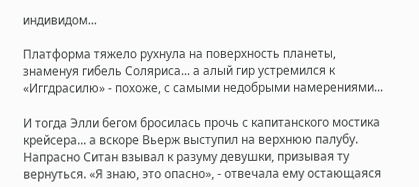индивидом...

Платформа тяжело рухнула на поверхность планеты, знаменуя гибель Соляриса... а алый гир устремился к «Иггдрасилю» - похоже, с самыми недобрыми намерениями...

И тогда Элли бегом бросилась прочь с капитанского мостика крейсера... а вскоре Вьерж выступил на верхнюю палубу. Напрасно Ситан взывал к разуму девушки, призывая ту вернуться. «Я знаю, это опасно», - отвечала ему остающаяся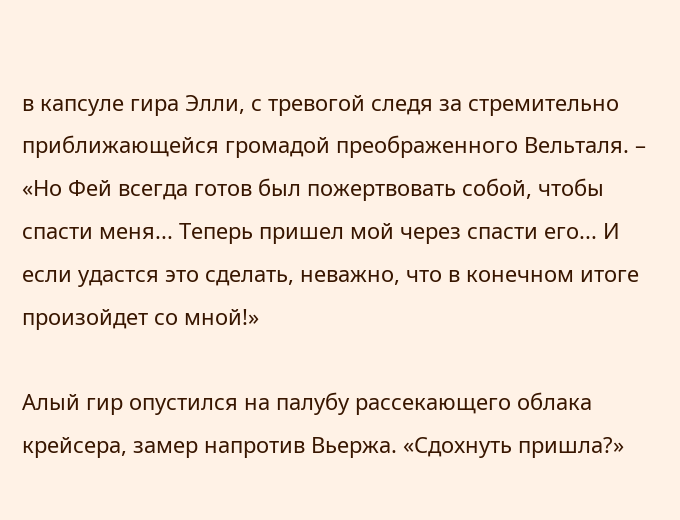в капсуле гира Элли, с тревогой следя за стремительно приближающейся громадой преображенного Вельталя. – «Но Фей всегда готов был пожертвовать собой, чтобы спасти меня... Теперь пришел мой через спасти его... И если удастся это сделать, неважно, что в конечном итоге произойдет со мной!»

Алый гир опустился на палубу рассекающего облака крейсера, замер напротив Вьержа. «Сдохнуть пришла?»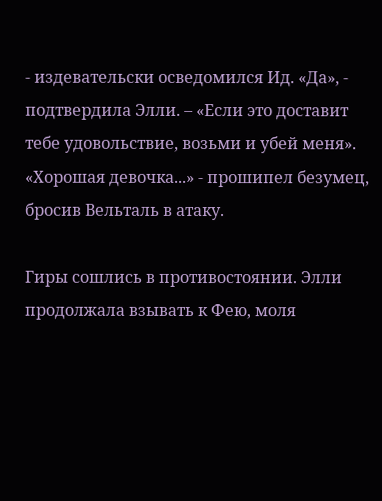- издевательски осведомился Ид. «Да», - подтвердила Элли. – «Если это доставит тебе удовольствие, возьми и убей меня». «Хорошая девочка...» - прошипел безумец, бросив Вельталь в атаку.

Гиры сошлись в противостоянии. Элли продолжала взывать к Фею, моля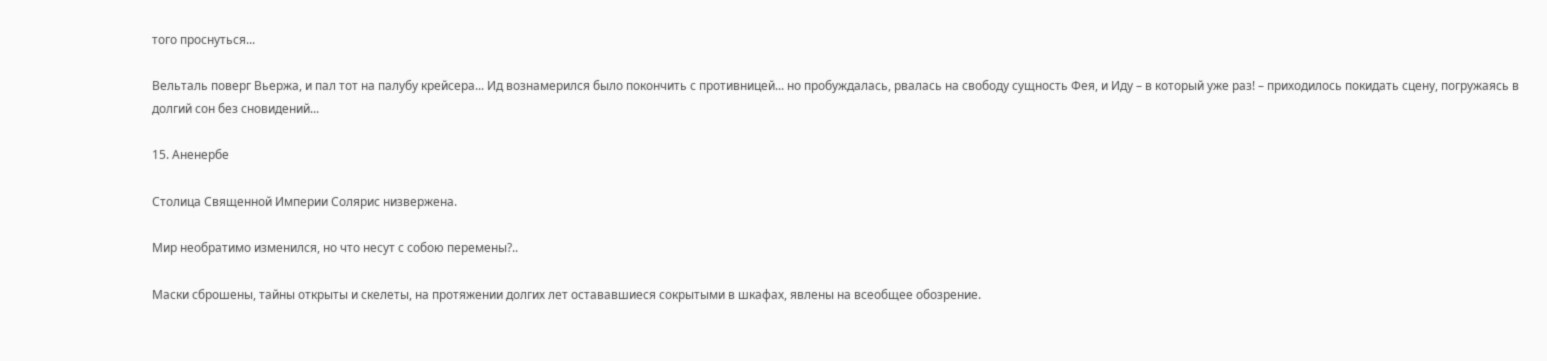того проснуться...

Вельталь поверг Вьержа, и пал тот на палубу крейсера... Ид вознамерился было покончить с противницей... но пробуждалась, рвалась на свободу сущность Фея, и Иду – в который уже раз! – приходилось покидать сцену, погружаясь в долгий сон без сновидений...

15. Аненербе

Столица Священной Империи Солярис низвержена.

Мир необратимо изменился, но что несут с собою перемены?..

Маски сброшены, тайны открыты и скелеты, на протяжении долгих лет остававшиеся сокрытыми в шкафах, явлены на всеобщее обозрение.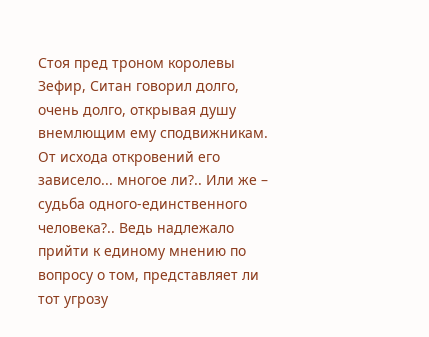Стоя пред троном королевы Зефир, Ситан говорил долго, очень долго, открывая душу внемлющим ему сподвижникам. От исхода откровений его зависело... многое ли?.. Или же – судьба одного-единственного человека?.. Ведь надлежало прийти к единому мнению по вопросу о том, представляет ли тот угрозу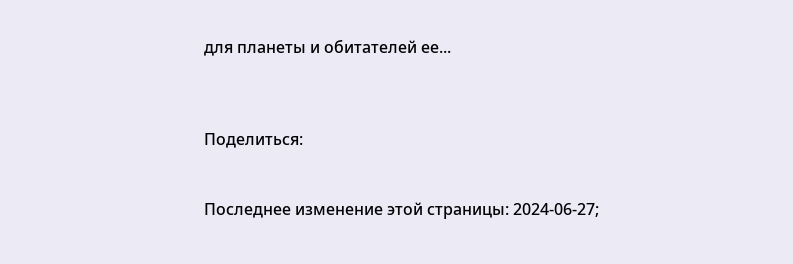для планеты и обитателей ее...



Поделиться:


Последнее изменение этой страницы: 2024-06-27;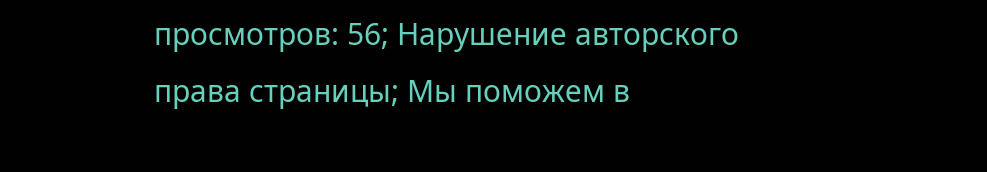просмотров: 56; Нарушение авторского права страницы; Мы поможем в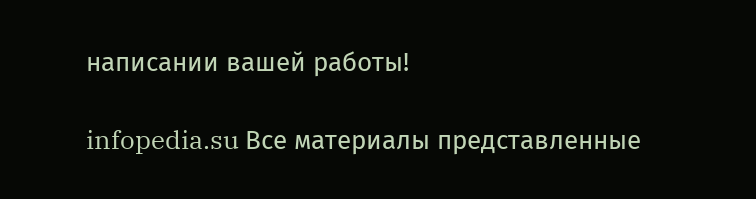написании вашей работы!

infopedia.su Все материалы представленные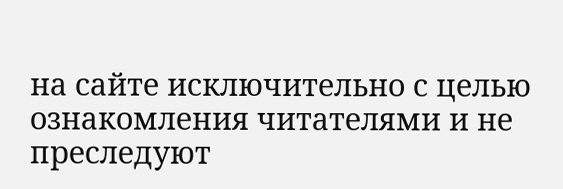на сайте исключительно с целью ознакомления читателями и не преследуют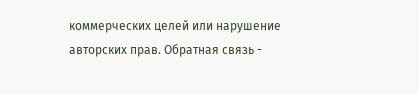коммерческих целей или нарушение авторских прав. Обратная связь -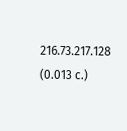216.73.217.128 (0.013 с.)